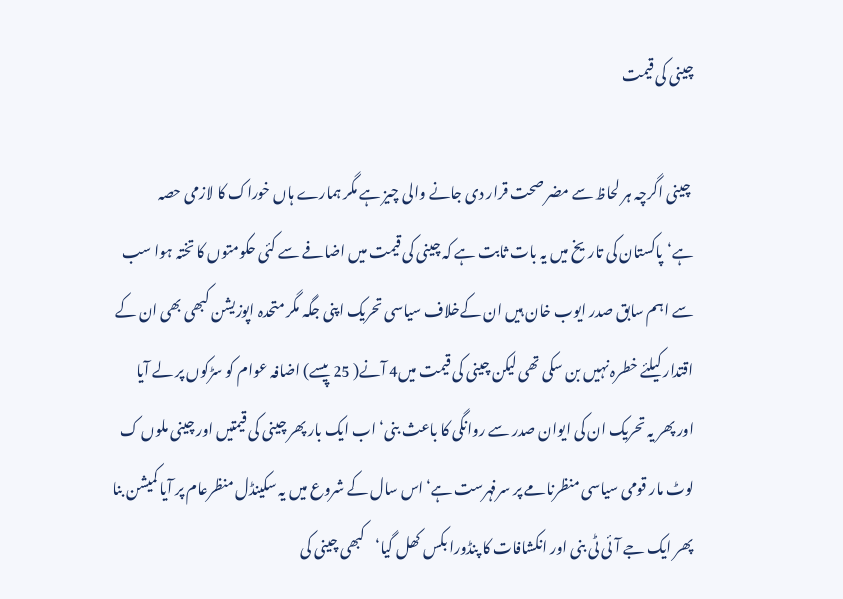چینی کی قیمت

 چینی اگرچہ ہر لحاظ سے مضر صحت قرار دی جانے والی چیز ہے مگر ہمارے ہاں خوراک کا لازمی حصہ ہے‘پاکستان کی تاریخ میں یہ بات ثابت ہے کہ چینی کی قیمت میں اضافے سے کئی حکومتوں کا تختہ ہوا سب سے اہم سابق صدر ایوب خان ہیں ان کےخلاف سیاسی تحریک اپنی جگہ مگر متحدہ اپوزیشن کبھی بھی ان کے اقتدار کیلئے خطرہ نہیں بن سکی تھی لیکن چینی کی قیمت میں4 آنے( 25 پیسے) اضافہ عوام کو سڑکوں پر لے آیا اور پھر یہ تحریک ان کی ایوان صدر سے روانگی کا باعث بنی‘ اب ایک بار پھر چینی کی قیمتیں اور چینی ملوں ک لوٹ مار قومی سیاسی منظرنامے پر سرفہرست ہے‘اس سال کے شروع میں یہ سکینڈل منظرعام پر آیا کمیشن بنا پھر ایک جے آئی ٹی بنی اور انکشافات کا پنڈورا بکس کھل گیا‘کبھی چینی کی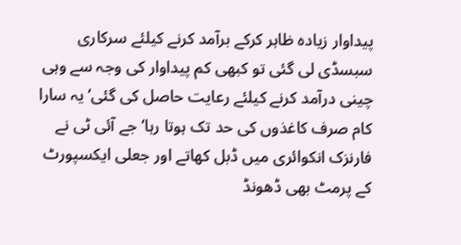پیداوار زیادہ ظاہر کرکے برآمد کرنے کیلئے سرکاری سبسڈی لی گئی تو کبھی کم پیداوار کی وجہ سے وہی چینی درآمد کرنے کیلئے رعایت حاصل کی گئی‘یہ سارا کام صرف کاغذوں کی حد تک ہوتا رہا‘جے آئی ٹی نے فارنزک انکوائری میں ڈبل کھاتے اور جعلی ایکسپورٹ کے پرمٹ بھی ڈھونڈ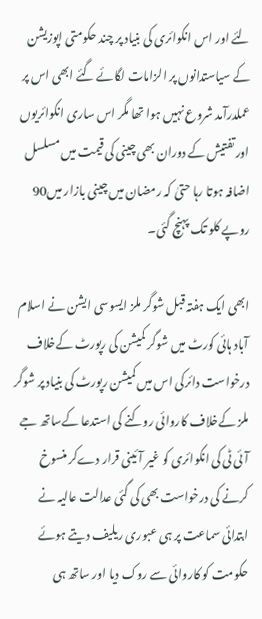لئے اور اس انکوائری کی بنیاد پر چند حکومتی اپوزیشن کے سیاستدانوں پر الزامات لگائے گئے ابھی اس پر عملدرآمد شروع نہیں ہوا تھا مگر اس ساری انکوائریوں اور تفتیش کے دوران بھی چینی کی قیمت میں مسلسل اضافہ ہوتا رہا حتیٰ کہ رمضان میں چینی بازار میں90 روپے کلو تک پہنچ گئی۔

ابھی ایک ہفتہ قبل شوگر ملز ایسوسی ایشن نے اسلام آباد ہائی کورٹ میں شوگر کمیشن کی رپورٹ کےخلاف درخواست دائرکی اس میں کمیشن رپورٹ کی بنیاد پر شوگر ملز کےخلاف کاروائی روکنے کی استدعا کےساتھ جے آئی ٹی کی انکوائری کو غیر آئینی قرار دےکر منسوخ کرنے کی درخواست بھی کی گئی عدالت عالیہ نے ابتدائی سماعت پر ہی عبوری ریلیف دیتے ہوئے حکومت کو کاروائی سے روک دیا اور ساتھ ہی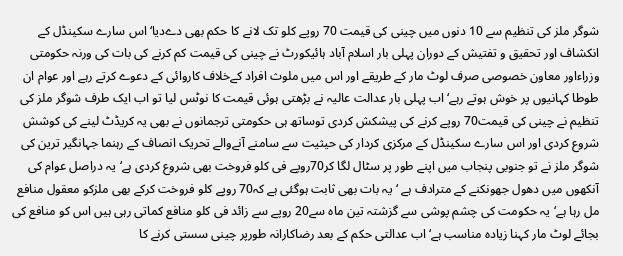شوگر ملز کی تنظیم سے 10 دنوں میں چینی کی قیمت 70 روپے کلو تک لانے کا حکم بھی دےدیا‘ اس سارے سکینڈل کے انکشاف اور تحقیق و تفتیش کے دوران پہلی بار اسلام آباد ہائیکورٹ نے چینی کی قیمت کم کرنے کی بات کی ورنہ حکومتی وزراءاور معاون خصوصی صرف لوٹ مار کے طریقے اور اس میں ملوث افراد کےخلاف کاروائی کے دعوے کرتے رہے اور عوام ان طوطا کہانیوں پر خوش ہوتے رہے‘اب پہلی بار عدالت عالیہ نے بڑھتی ہوئی قیمت کا نوٹس لیا تو اب ایک طرف شوگر ملز کی تنظیم نے چینی کی قیمت70 روپے کرنے کی پیشکش کردی توساتھ ہی حکومتی ترجمانوں نے بھی یہ کریڈٹ لینے کی کوشش شروع کردی اور اس سارے سکینڈل کے مرکزی کردار کی حیثیت سے سامنے آنےوالے تحریک انصاف کے رہنما جہانگیر ترین کی شوگر ملز نے تو جنوبی پنجاب میں اپنے طور پر سٹال لگا کر70روپے فی کلو فروخت بھی شروع کردی ہے‘یہ دراصل عوام کی آنکھوں میں دھول جھونکنے کے مترادف ہے ‘یہ بات بھی ثابت ہوگئی ہے کہ70 روپے کلو فروخت کرکے بھی ملزکو معقول منافع مل رہا ہے‘یہ حکومت کی چشم پوشی سے گزشتہ تین ماہ سے20 روپے سے زائد فی کلو منافع کماتی رہی ہیں اس کو منافع کی بجائے لوٹ مار کہنا زیادہ مناسب ہے‘ اب عدالتی حکم کے بعد رضاکارانہ طورپر چینی سستی کرنے کا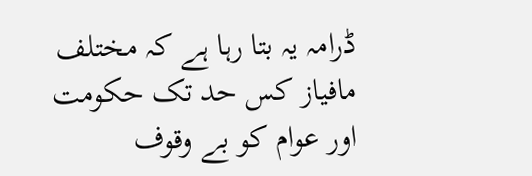ڈرامہ یہ بتا رہا ہے کہ مختلف مافیاز کس حد تک حکومت اور عوام کو بے وقوف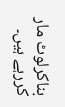بناکرلوٹ مار کررہے ہیں۔